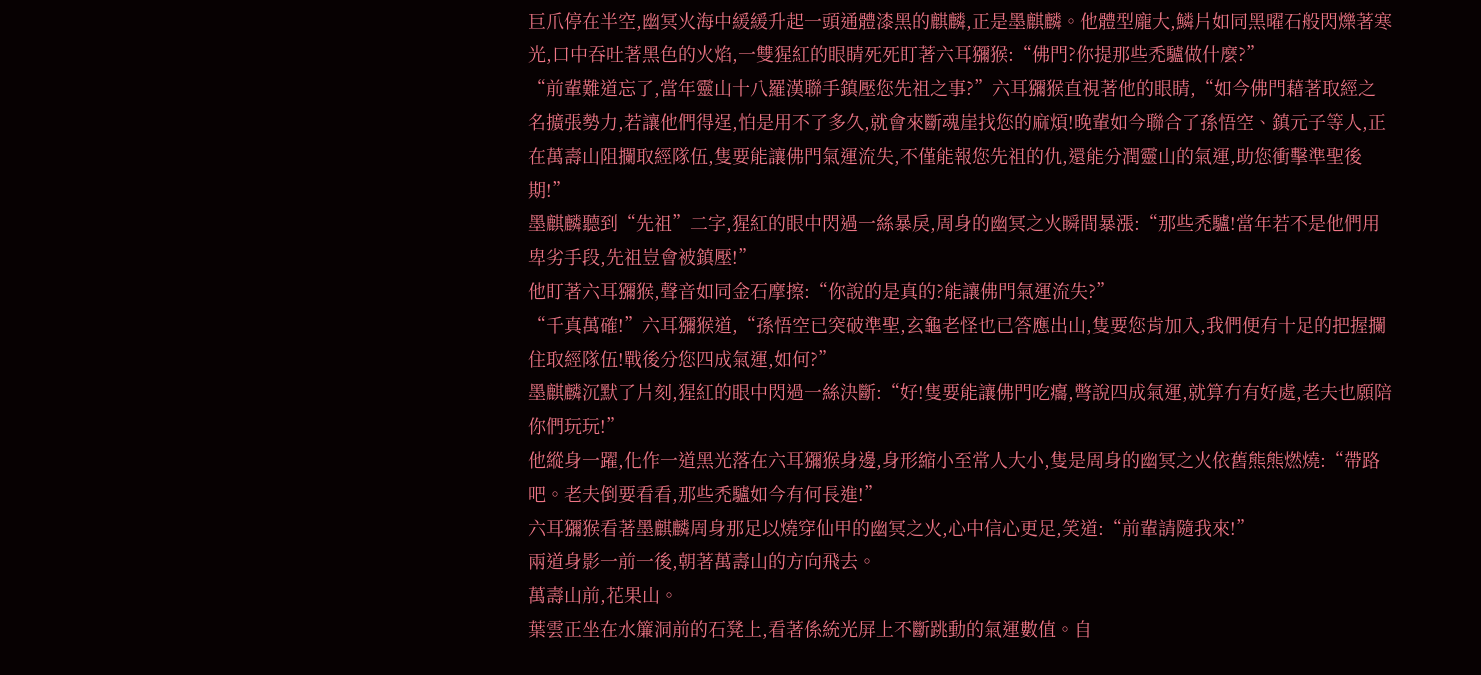巨爪停在半空,幽冥火海中緩緩升起一頭通體漆黑的麒麟,正是墨麒麟。他體型龐大,鱗片如同黑曜石般閃爍著寒光,口中吞吐著黑色的火焰,一雙猩紅的眼睛死死盯著六耳獼猴:“佛門?你提那些禿驢做什麼?”
“前輩難道忘了,當年靈山十八羅漢聯手鎮壓您先祖之事?”六耳獼猴直視著他的眼睛,“如今佛門藉著取經之名擴張勢力,若讓他們得逞,怕是用不了多久,就會來斷魂崖找您的麻煩!晚輩如今聯合了孫悟空、鎮元子等人,正在萬壽山阻攔取經隊伍,隻要能讓佛門氣運流失,不僅能報您先祖的仇,還能分潤靈山的氣運,助您衝擊準聖後期!”
墨麒麟聽到“先祖”二字,猩紅的眼中閃過一絲暴戾,周身的幽冥之火瞬間暴漲:“那些禿驢!當年若不是他們用卑劣手段,先祖豈會被鎮壓!”
他盯著六耳獼猴,聲音如同金石摩擦:“你說的是真的?能讓佛門氣運流失?”
“千真萬確!”六耳獼猴道,“孫悟空已突破準聖,玄龜老怪也已答應出山,隻要您肯加入,我們便有十足的把握攔住取經隊伍!戰後分您四成氣運,如何?”
墨麒麟沉默了片刻,猩紅的眼中閃過一絲決斷:“好!隻要能讓佛門吃癟,彆說四成氣運,就算冇有好處,老夫也願陪你們玩玩!”
他縱身一躍,化作一道黑光落在六耳獼猴身邊,身形縮小至常人大小,隻是周身的幽冥之火依舊熊熊燃燒:“帶路吧。老夫倒要看看,那些禿驢如今有何長進!”
六耳獼猴看著墨麒麟周身那足以燒穿仙甲的幽冥之火,心中信心更足,笑道:“前輩請隨我來!”
兩道身影一前一後,朝著萬壽山的方向飛去。
萬壽山前,花果山。
葉雲正坐在水簾洞前的石凳上,看著係統光屏上不斷跳動的氣運數值。自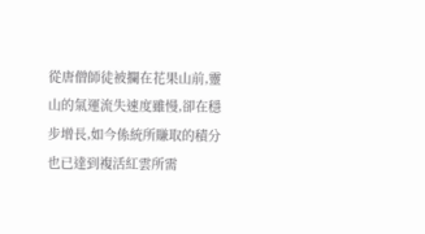從唐僧師徒被攔在花果山前,靈山的氣運流失速度雖慢,卻在穩步增長,如今係統所賺取的積分也已達到複活紅雲所需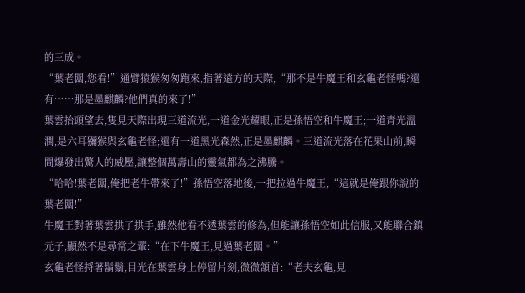的三成。
“葉老闆,您看!”通臂猿猴匆匆跑來,指著遠方的天際,“那不是牛魔王和玄龜老怪嗎?還有……那是墨麒麟?他們真的來了!”
葉雲抬頭望去,隻見天際出現三道流光,一道金光耀眼,正是孫悟空和牛魔王;一道青光溫潤,是六耳獼猴與玄龜老怪;還有一道黑光森然,正是墨麒麟。三道流光落在花果山前,瞬間爆發出驚人的威壓,讓整個萬壽山的靈氣都為之沸騰。
“哈哈!葉老闆,俺把老牛帶來了!”孫悟空落地後,一把拉過牛魔王,“這就是俺跟你說的葉老闆!”
牛魔王對著葉雲拱了拱手,雖然他看不透葉雲的修為,但能讓孫悟空如此信服,又能聯合鎮元子,顯然不是尋常之輩:“在下牛魔王,見過葉老闆。”
玄龜老怪捋著鬍鬚,目光在葉雲身上停留片刻,微微頷首:“老夫玄龜,見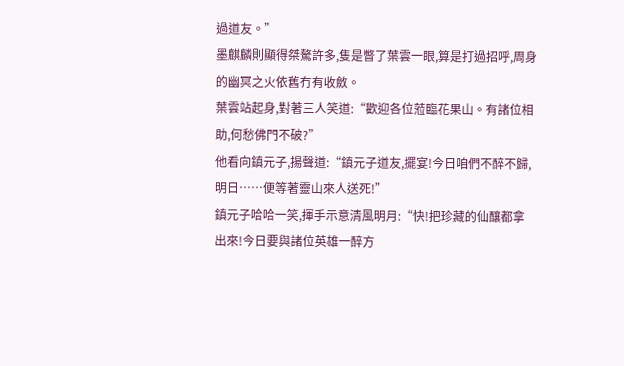過道友。”
墨麒麟則顯得桀驁許多,隻是瞥了葉雲一眼,算是打過招呼,周身的幽冥之火依舊冇有收斂。
葉雲站起身,對著三人笑道:“歡迎各位蒞臨花果山。有諸位相助,何愁佛門不破?”
他看向鎮元子,揚聲道:“鎮元子道友,擺宴!今日咱們不醉不歸,明日……便等著靈山來人送死!”
鎮元子哈哈一笑,揮手示意清風明月:“快!把珍藏的仙釀都拿出來!今日要與諸位英雄一醉方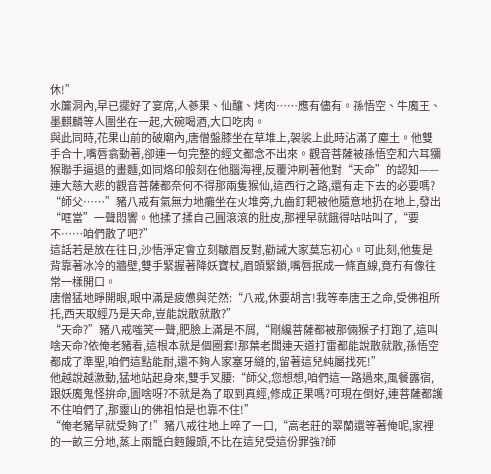休!”
水簾洞內,早已擺好了宴席,人蔘果、仙釀、烤肉……應有儘有。孫悟空、牛魔王、墨麒麟等人圍坐在一起,大碗喝酒,大口吃肉。
與此同時,花果山前的破廟內,唐僧盤膝坐在草堆上,袈裟上此時沾滿了塵土。他雙手合十,嘴唇翕動著,卻連一句完整的經文都念不出來。觀音菩薩被孫悟空和六耳獼猴聯手逼退的畫麵,如同烙印般刻在他腦海裡,反覆沖刷著他對“天命”的認知——連大慈大悲的觀音菩薩都奈何不得那兩隻猴仙,這西行之路,還有走下去的必要嗎?
“師父……”豬八戒有氣無力地癱坐在火堆旁,九齒釘耙被他隨意地扔在地上,發出“哐當”一聲悶響。他揉了揉自己圓滾滾的肚皮,那裡早就餓得咕咕叫了,“要不……咱們散了吧?”
這話若是放在往日,沙悟淨定會立刻皺眉反對,勸誡大家莫忘初心。可此刻,他隻是背靠著冰冷的牆壁,雙手緊握著降妖寶杖,眉頭緊鎖,嘴唇抿成一條直線,竟冇有像往常一樣開口。
唐僧猛地睜開眼,眼中滿是疲憊與茫然:“八戒,休要胡言!我等奉唐王之命,受佛祖所托,西天取經乃是天命,豈能說散就散?”
“天命?”豬八戒嗤笑一聲,肥臉上滿是不屑,“剛纔菩薩都被那倆猴子打跑了,這叫啥天命?依俺老豬看,這根本就是個圈套!那葉老闆連天道打雷都能說散就散,孫悟空都成了準聖,咱們這點能耐,還不夠人家塞牙縫的,留著這兒純屬找死!”
他越說越激動,猛地站起身來,雙手叉腰:“師父,您想想,咱們這一路過來,風餐露宿,跟妖魔鬼怪拚命,圖啥呀?不就是為了取到真經,修成正果嗎?可現在倒好,連菩薩都護不住咱們了,那靈山的佛祖怕是也靠不住!”
“俺老豬早就受夠了!”豬八戒往地上啐了一口,“高老莊的翠蘭還等著俺呢,家裡的一畝三分地,蒸上兩籠白麪饅頭,不比在這兒受這份罪強?師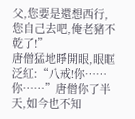父,您要是還想西行,您自己去吧,俺老豬不乾了!”
唐僧猛地睜開眼,眼眶泛紅:“八戒!你……你……”唐僧你了半天,如今也不知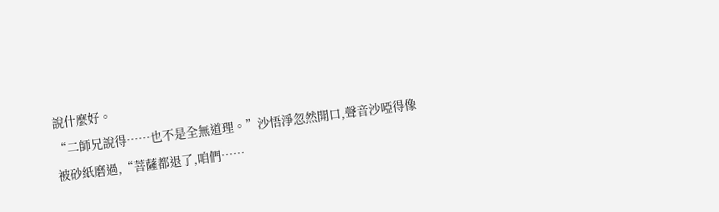說什麼好。
“二師兄說得……也不是全無道理。”沙悟淨忽然開口,聲音沙啞得像被砂紙磨過,“菩薩都退了,咱們……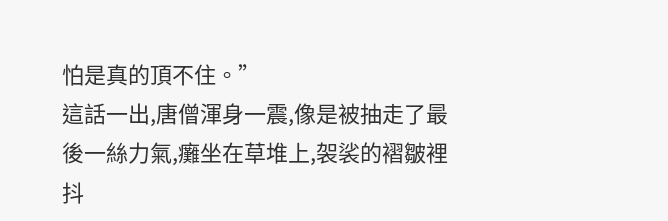怕是真的頂不住。”
這話一出,唐僧渾身一震,像是被抽走了最後一絲力氣,癱坐在草堆上,袈裟的褶皺裡抖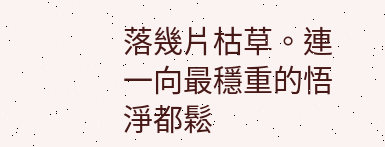落幾片枯草。連一向最穩重的悟淨都鬆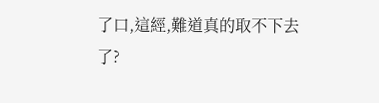了口,這經,難道真的取不下去了?